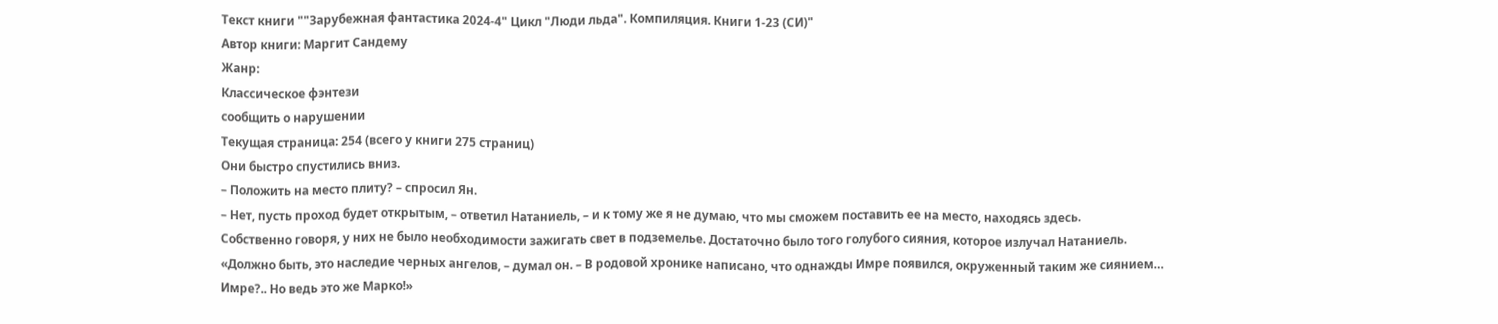Текст книги ""Зарубежная фантастика 2024-4" Цикл "Люди льда". Компиляция. Книги 1-23 (СИ)"
Автор книги: Маргит Сандему
Жанр:
Классическое фэнтези
сообщить о нарушении
Текущая страница: 254 (всего у книги 275 страниц)
Они быстро спустились вниз.
– Положить на место плиту? – спросил Ян.
– Нет, пусть проход будет открытым, – ответил Натаниель, – и к тому же я не думаю, что мы сможем поставить ее на место, находясь здесь.
Собственно говоря, у них не было необходимости зажигать свет в подземелье. Достаточно было того голубого сияния, которое излучал Натаниель.
«Должно быть, это наследие черных ангелов, – думал он. – В родовой хронике написано, что однажды Имре появился, окруженный таким же сиянием…
Имре?.. Но ведь это же Марко!»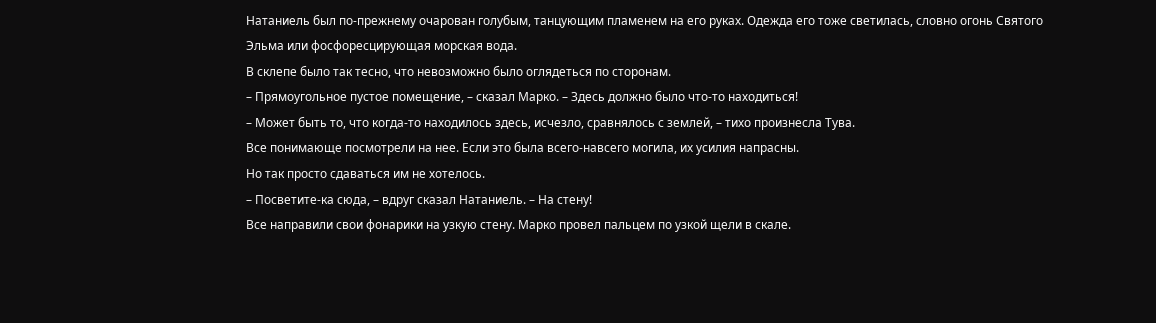Натаниель был по-прежнему очарован голубым, танцующим пламенем на его руках. Одежда его тоже светилась, словно огонь Святого Эльма или фосфоресцирующая морская вода.
В склепе было так тесно, что невозможно было оглядеться по сторонам.
– Прямоугольное пустое помещение, – сказал Марко. – Здесь должно было что-то находиться!
– Может быть то, что когда-то находилось здесь, исчезло, сравнялось с землей, – тихо произнесла Тува.
Все понимающе посмотрели на нее. Если это была всего-навсего могила, их усилия напрасны.
Но так просто сдаваться им не хотелось.
– Посветите-ка сюда, – вдруг сказал Натаниель. – На стену!
Все направили свои фонарики на узкую стену. Марко провел пальцем по узкой щели в скале.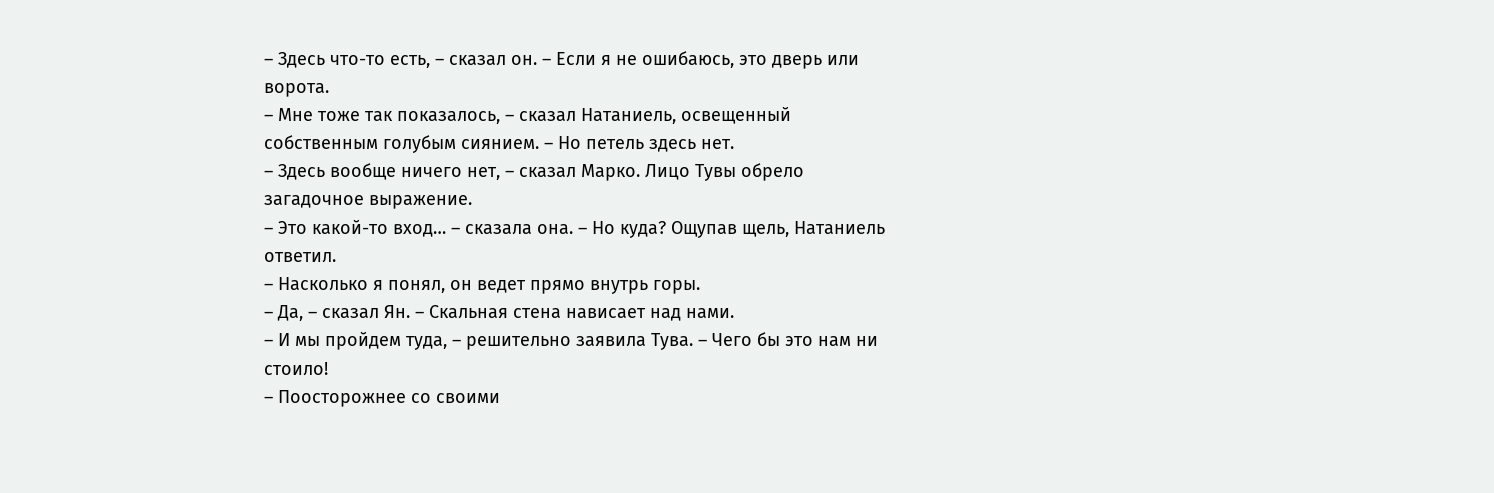– Здесь что-то есть, – сказал он. – Если я не ошибаюсь, это дверь или ворота.
– Мне тоже так показалось, – сказал Натаниель, освещенный собственным голубым сиянием. – Но петель здесь нет.
– Здесь вообще ничего нет, – сказал Марко. Лицо Тувы обрело загадочное выражение.
– Это какой-то вход… – сказала она. – Но куда? Ощупав щель, Натаниель ответил.
– Насколько я понял, он ведет прямо внутрь горы.
– Да, – сказал Ян. – Скальная стена нависает над нами.
– И мы пройдем туда, – решительно заявила Тува. – Чего бы это нам ни стоило!
– Поосторожнее со своими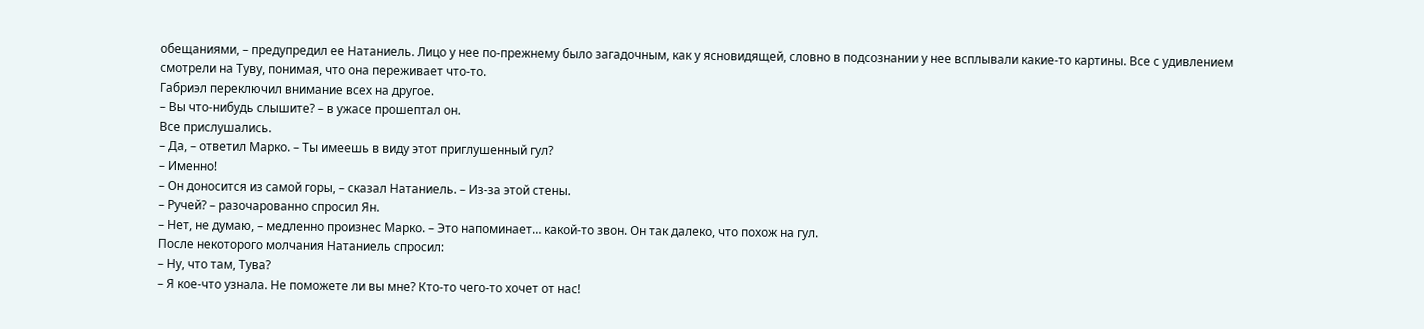обещаниями, – предупредил ее Натаниель. Лицо у нее по-прежнему было загадочным, как у ясновидящей, словно в подсознании у нее всплывали какие-то картины. Все с удивлением смотрели на Туву, понимая, что она переживает что-то.
Габриэл переключил внимание всех на другое.
– Вы что-нибудь слышите? – в ужасе прошептал он.
Все прислушались.
– Да, – ответил Марко. – Ты имеешь в виду этот приглушенный гул?
– Именно!
– Он доносится из самой горы, – сказал Натаниель. – Из-за этой стены.
– Ручей? – разочарованно спросил Ян.
– Нет, не думаю, – медленно произнес Марко. – Это напоминает… какой-то звон. Он так далеко, что похож на гул.
После некоторого молчания Натаниель спросил:
– Ну, что там, Тува?
– Я кое-что узнала. Не поможете ли вы мне? Кто-то чего-то хочет от нас!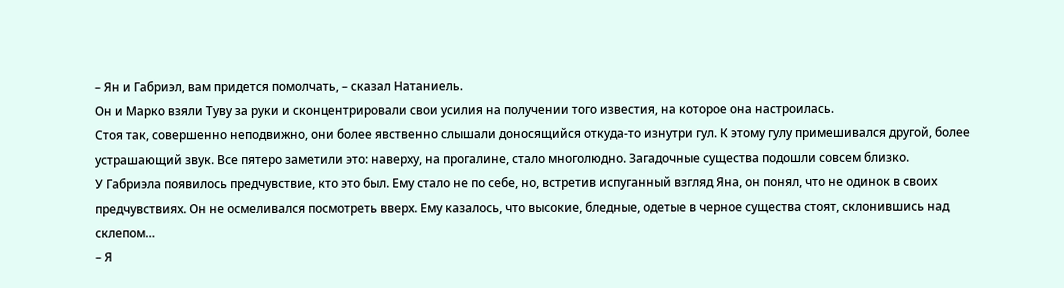– Ян и Габриэл, вам придется помолчать, – сказал Натаниель.
Он и Марко взяли Туву за руки и сконцентрировали свои усилия на получении того известия, на которое она настроилась.
Стоя так, совершенно неподвижно, они более явственно слышали доносящийся откуда-то изнутри гул. К этому гулу примешивался другой, более устрашающий звук. Все пятеро заметили это: наверху, на прогалине, стало многолюдно. Загадочные существа подошли совсем близко.
У Габриэла появилось предчувствие, кто это был. Ему стало не по себе, но, встретив испуганный взгляд Яна, он понял, что не одинок в своих предчувствиях. Он не осмеливался посмотреть вверх. Ему казалось, что высокие, бледные, одетые в черное существа стоят, склонившись над склепом…
– Я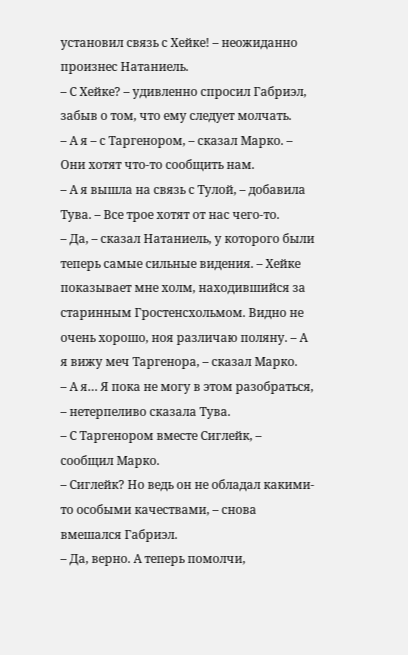установил связь с Хейке! – неожиданно произнес Натаниель.
– С Хейке? – удивленно спросил Габриэл, забыв о том, что ему следует молчать.
– А я – с Таргенором, – сказал Марко. – Они хотят что-то сообщить нам.
– А я вышла на связь с Тулой, – добавила Тува. – Все трое хотят от нас чего-то.
– Да, – сказал Натаниель, у которого были теперь самые сильные видения. – Хейке показывает мне холм, находившийся за старинным Гростенсхольмом. Видно не очень хорошо, ноя различаю поляну. – А я вижу меч Таргенора, – сказал Марко.
– А я… Я пока не могу в этом разобраться, – нетерпеливо сказала Тува.
– С Таргенором вместе Сиглейк, – сообщил Марко.
– Сиглейк? Но ведь он не обладал какими-то особыми качествами, – снова вмешался Габриэл.
– Да, верно. А теперь помолчи,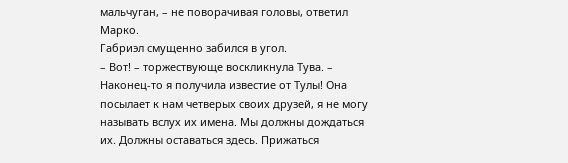мальчуган, – не поворачивая головы, ответил Марко.
Габриэл смущенно забился в угол.
– Вот! – торжествующе воскликнула Тува. – Наконец-то я получила известие от Тулы! Она посылает к нам четверых своих друзей, я не могу называть вслух их имена. Мы должны дождаться их. Должны оставаться здесь. Прижаться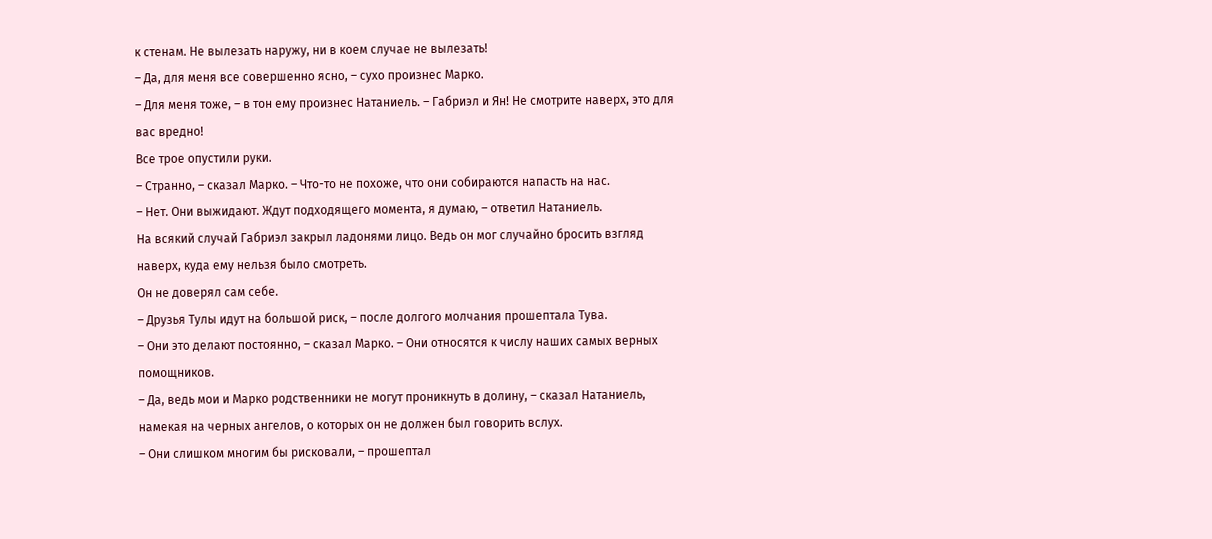к стенам. Не вылезать наружу, ни в коем случае не вылезать!
– Да, для меня все совершенно ясно, – сухо произнес Марко.
– Для меня тоже, – в тон ему произнес Натаниель. – Габриэл и Ян! Не смотрите наверх, это для вас вредно!
Все трое опустили руки.
– Странно, – сказал Марко. – Что-то не похоже, что они собираются напасть на нас.
– Нет. Они выжидают. Ждут подходящего момента, я думаю, – ответил Натаниель.
На всякий случай Габриэл закрыл ладонями лицо. Ведь он мог случайно бросить взгляд наверх, куда ему нельзя было смотреть.
Он не доверял сам себе.
– Друзья Тулы идут на большой риск, – после долгого молчания прошептала Тува.
– Они это делают постоянно, – сказал Марко. – Они относятся к числу наших самых верных помощников.
– Да, ведь мои и Марко родственники не могут проникнуть в долину, – сказал Натаниель, намекая на черных ангелов, о которых он не должен был говорить вслух.
– Они слишком многим бы рисковали, – прошептал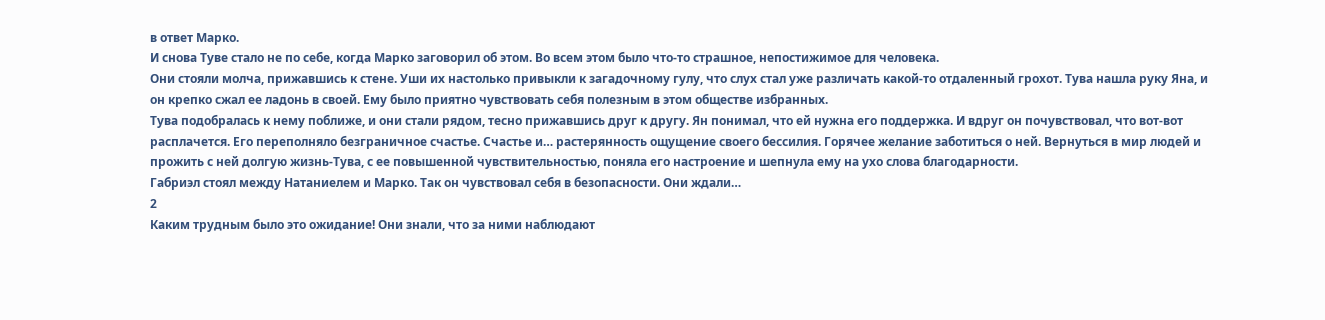в ответ Марко.
И снова Туве стало не по себе, когда Марко заговорил об этом. Во всем этом было что-то страшное, непостижимое для человека.
Они стояли молча, прижавшись к стене. Уши их настолько привыкли к загадочному гулу, что слух стал уже различать какой-то отдаленный грохот. Тува нашла руку Яна, и он крепко сжал ее ладонь в своей. Ему было приятно чувствовать себя полезным в этом обществе избранных.
Тува подобралась к нему поближе, и они стали рядом, тесно прижавшись друг к другу. Ян понимал, что ей нужна его поддержка. И вдруг он почувствовал, что вот-вот расплачется. Его переполняло безграничное счастье. Счастье и… растерянность ощущение своего бессилия. Горячее желание заботиться о ней. Вернуться в мир людей и прожить с ней долгую жизнь-Тува, с ее повышенной чувствительностью, поняла его настроение и шепнула ему на ухо слова благодарности.
Габриэл стоял между Натаниелем и Марко. Так он чувствовал себя в безопасности. Они ждали…
2
Каким трудным было это ожидание! Они знали, что за ними наблюдают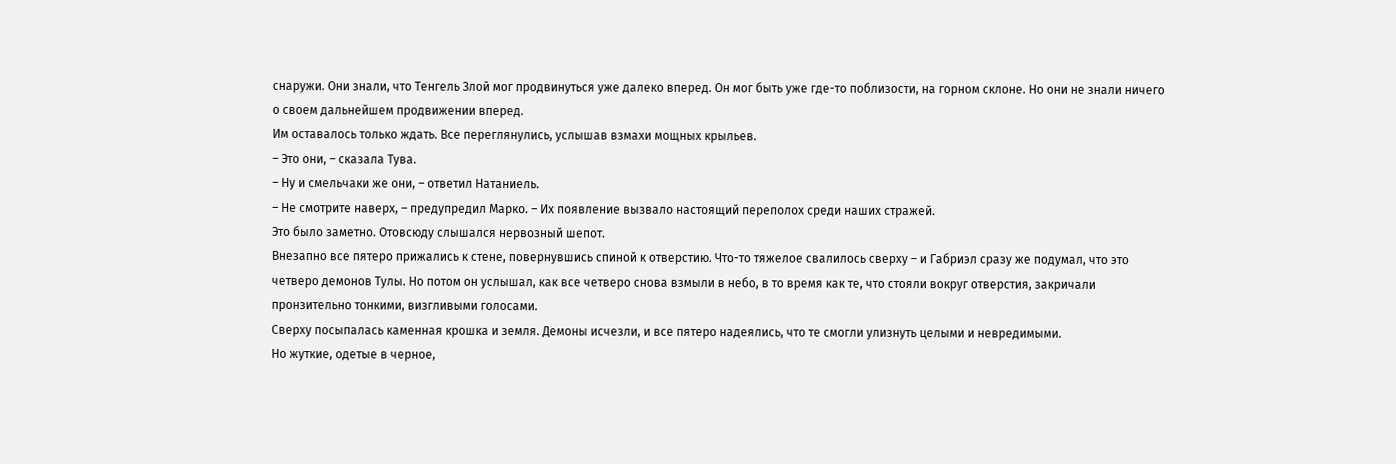снаружи. Они знали, что Тенгель Злой мог продвинуться уже далеко вперед. Он мог быть уже где-то поблизости, на горном склоне. Но они не знали ничего о своем дальнейшем продвижении вперед.
Им оставалось только ждать. Все переглянулись, услышав взмахи мощных крыльев.
– Это они, – сказала Тува.
– Ну и смельчаки же они, – ответил Натаниель.
– Не смотрите наверх, – предупредил Марко. – Их появление вызвало настоящий переполох среди наших стражей.
Это было заметно. Отовсюду слышался нервозный шепот.
Внезапно все пятеро прижались к стене, повернувшись спиной к отверстию. Что-то тяжелое свалилось сверху – и Габриэл сразу же подумал, что это четверо демонов Тулы. Но потом он услышал, как все четверо снова взмыли в небо, в то время как те, что стояли вокруг отверстия, закричали пронзительно тонкими, визгливыми голосами.
Сверху посыпалась каменная крошка и земля. Демоны исчезли, и все пятеро надеялись, что те смогли улизнуть целыми и невредимыми.
Но жуткие, одетые в черное,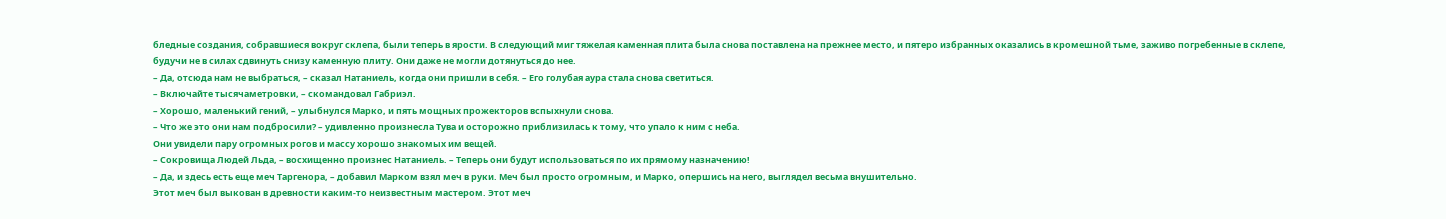бледные создания, собравшиеся вокруг склепа, были теперь в ярости. В следующий миг тяжелая каменная плита была снова поставлена на прежнее место, и пятеро избранных оказались в кромешной тьме, заживо погребенные в склепе, будучи не в силах сдвинуть снизу каменную плиту. Они даже не могли дотянуться до нее.
– Да, отсюда нам не выбраться, – сказал Натаниель, когда они пришли в себя. – Его голубая аура стала снова светиться.
– Включайте тысячаметровки, – скомандовал Габриэл.
– Хорошо, маленький гений, – улыбнулся Марко, и пять мощных прожекторов вспыхнули снова.
– Что же это они нам подбросили? – удивленно произнесла Тува и осторожно приблизилась к тому, что упало к ним с неба.
Они увидели пару огромных рогов и массу хорошо знакомых им вещей.
– Сокровища Людей Льда, – восхищенно произнес Натаниель. – Теперь они будут использоваться по их прямому назначению!
– Да, и здесь есть еще меч Таргенора, – добавил Марком взял меч в руки. Меч был просто огромным, и Марко, опершись на него, выглядел весьма внушительно.
Этот меч был выкован в древности каким-то неизвестным мастером. Этот меч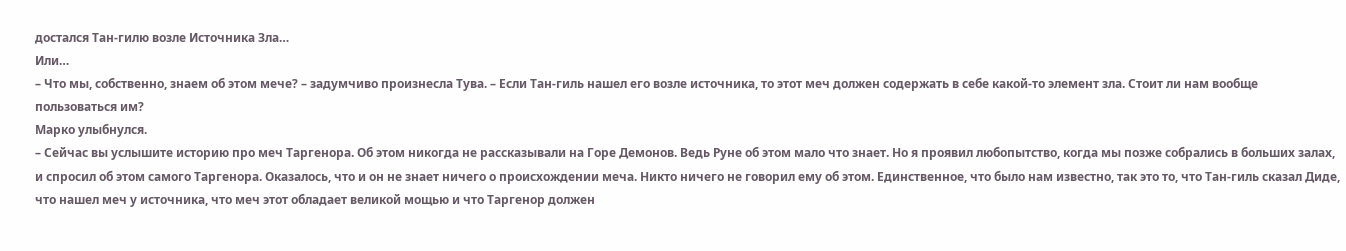достался Тан-гилю возле Источника Зла…
Или…
– Что мы, собственно, знаем об этом мече? – задумчиво произнесла Тува. – Если Тан-гиль нашел его возле источника, то этот меч должен содержать в себе какой-то элемент зла. Стоит ли нам вообще пользоваться им?
Марко улыбнулся.
– Сейчас вы услышите историю про меч Таргенора. Об этом никогда не рассказывали на Горе Демонов. Ведь Руне об этом мало что знает. Но я проявил любопытство, когда мы позже собрались в больших залах, и спросил об этом самого Таргенора. Оказалось, что и он не знает ничего о происхождении меча. Никто ничего не говорил ему об этом. Единственное, что было нам известно, так это то, что Тан-гиль сказал Диде, что нашел меч у источника, что меч этот обладает великой мощью и что Таргенор должен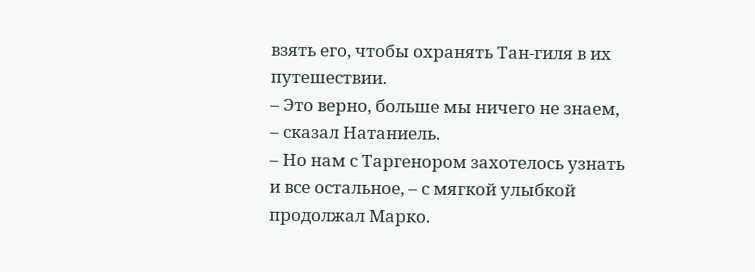взять его, чтобы охранять Тан-гиля в их путешествии.
– Это верно, больше мы ничего не знаем, – сказал Натаниель.
– Но нам с Таргенором захотелось узнать и все остальное, – с мягкой улыбкой продолжал Марко.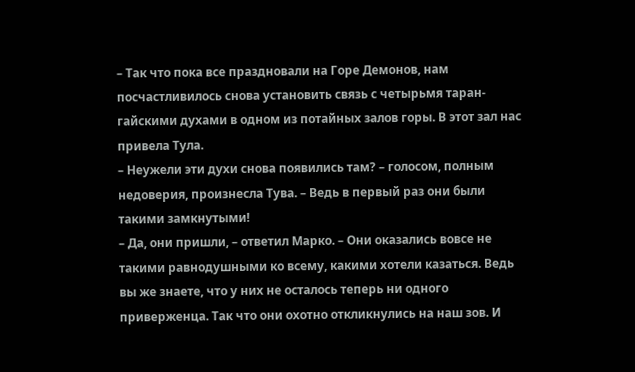– Так что пока все праздновали на Горе Демонов, нам посчастливилось снова установить связь с четырьмя таран-гайскими духами в одном из потайных залов горы. В этот зал нас привела Тула.
– Неужели эти духи снова появились там? – голосом, полным недоверия, произнесла Тува. – Ведь в первый раз они были такими замкнутыми!
– Да, они пришли, – ответил Марко. – Они оказались вовсе не такими равнодушными ко всему, какими хотели казаться. Ведь вы же знаете, что у них не осталось теперь ни одного приверженца. Так что они охотно откликнулись на наш зов. И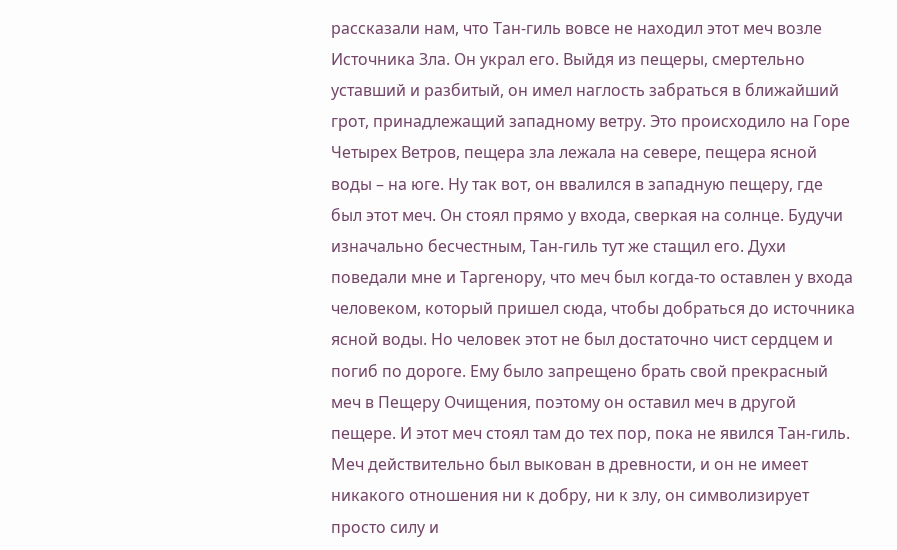рассказали нам, что Тан-гиль вовсе не находил этот меч возле Источника Зла. Он украл его. Выйдя из пещеры, смертельно уставший и разбитый, он имел наглость забраться в ближайший грот, принадлежащий западному ветру. Это происходило на Горе Четырех Ветров, пещера зла лежала на севере, пещера ясной воды – на юге. Ну так вот, он ввалился в западную пещеру, где был этот меч. Он стоял прямо у входа, сверкая на солнце. Будучи изначально бесчестным, Тан-гиль тут же стащил его. Духи поведали мне и Таргенору, что меч был когда-то оставлен у входа человеком, который пришел сюда, чтобы добраться до источника ясной воды. Но человек этот не был достаточно чист сердцем и погиб по дороге. Ему было запрещено брать свой прекрасный меч в Пещеру Очищения, поэтому он оставил меч в другой пещере. И этот меч стоял там до тех пор, пока не явился Тан-гиль. Меч действительно был выкован в древности, и он не имеет никакого отношения ни к добру, ни к злу, он символизирует просто силу и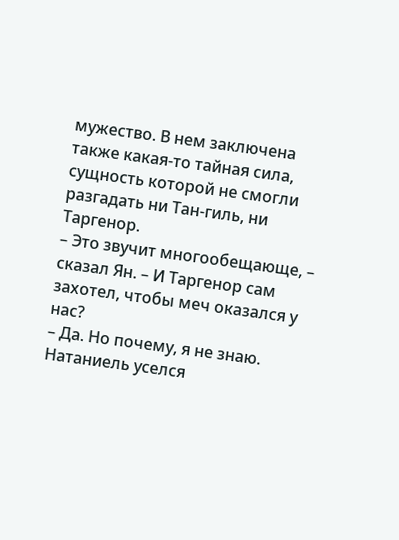мужество. В нем заключена также какая-то тайная сила, сущность которой не смогли разгадать ни Тан-гиль, ни Таргенор.
– Это звучит многообещающе, – сказал Ян. – И Таргенор сам захотел, чтобы меч оказался у нас?
– Да. Но почему, я не знаю.
Натаниель уселся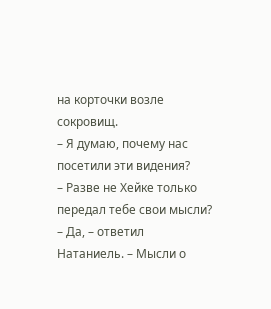на корточки возле сокровищ.
– Я думаю, почему нас посетили эти видения?
– Разве не Хейке только передал тебе свои мысли?
– Да, – ответил Натаниель. – Мысли о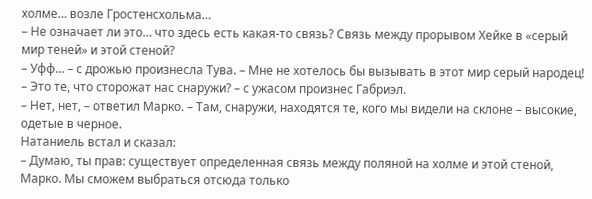холме… возле Гростенсхольма…
– Не означает ли это… что здесь есть какая-то связь? Связь между прорывом Хейке в «серый мир теней» и этой стеной?
– Уфф… – с дрожью произнесла Тува. – Мне не хотелось бы вызывать в этот мир серый народец!
– Это те, что сторожат нас снаружи? – с ужасом произнес Габриэл.
– Нет, нет, – ответил Марко. – Там, снаружи, находятся те, кого мы видели на склоне – высокие, одетые в черное.
Натаниель встал и сказал:
– Думаю, ты прав: существует определенная связь между поляной на холме и этой стеной, Марко. Мы сможем выбраться отсюда только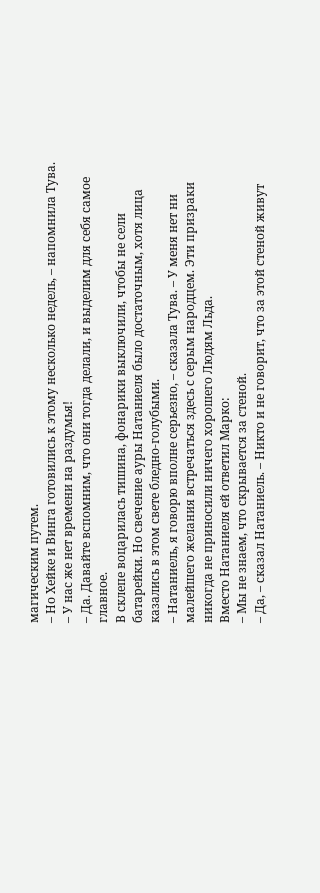магическим путем.
– Но Хейке и Винга готовились к этому несколько недель, – напомнила Тува. – У нас же нет времени на раздумья!
– Да. Давайте вспомним, что они тогда делали, и выделим для себя самое главное.
В склепе воцарилась тишина, фонарики выключили, чтобы не сели батарейки. Но свечение ауры Натаниеля было достаточным, хотя лица казались в этом свете бледно-голубыми.
– Натаниель, я говорю вполне серьезно, – сказала Тува. – У меня нет ни малейшего желания встречаться здесь с серым народцем. Эти призраки никогда не приносили ничего хорошего Людям Льда.
Вместо Натаниеля ей ответил Марко:
– Мы не знаем, что скрывается за стеной.
– Да, – сказал Натаниель. – Никто и не говорит, что за этой стеной живут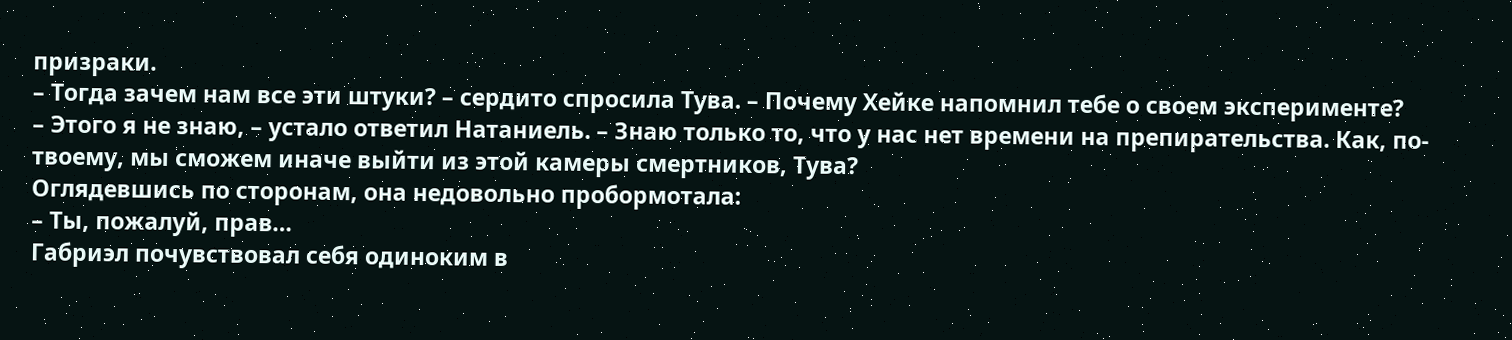призраки.
– Тогда зачем нам все эти штуки? – сердито спросила Тува. – Почему Хейке напомнил тебе о своем эксперименте?
– Этого я не знаю, – устало ответил Натаниель. – Знаю только то, что у нас нет времени на препирательства. Как, по-твоему, мы сможем иначе выйти из этой камеры смертников, Тува?
Оглядевшись по сторонам, она недовольно пробормотала:
– Ты, пожалуй, прав…
Габриэл почувствовал себя одиноким в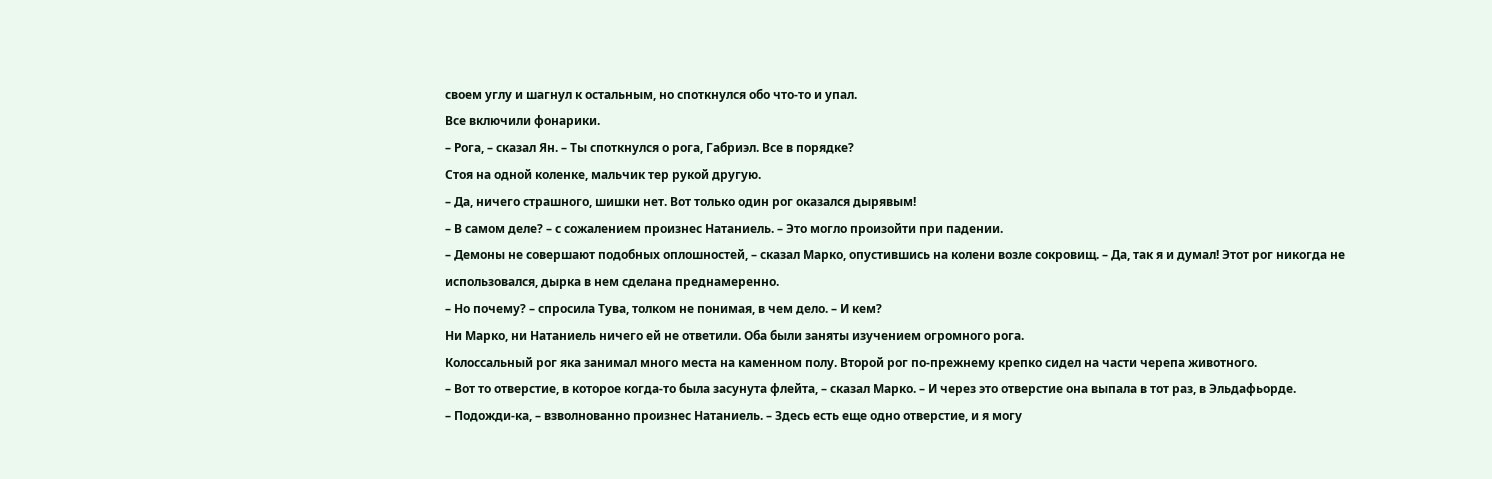своем углу и шагнул к остальным, но споткнулся обо что-то и упал.
Все включили фонарики.
– Рога, – сказал Ян. – Ты споткнулся о рога, Габриэл. Все в порядке?
Стоя на одной коленке, мальчик тер рукой другую.
– Да, ничего страшного, шишки нет. Вот только один рог оказался дырявым!
– В самом деле? – с сожалением произнес Натаниель. – Это могло произойти при падении.
– Демоны не совершают подобных оплошностей, – сказал Марко, опустившись на колени возле сокровищ. – Да, так я и думал! Этот рог никогда не использовался, дырка в нем сделана преднамеренно.
– Но почему? – спросила Тува, толком не понимая, в чем дело. – И кем?
Ни Марко, ни Натаниель ничего ей не ответили. Оба были заняты изучением огромного рога.
Колоссальный рог яка занимал много места на каменном полу. Второй рог по-прежнему крепко сидел на части черепа животного.
– Вот то отверстие, в которое когда-то была засунута флейта, – сказал Марко. – И через это отверстие она выпала в тот раз, в Эльдафьорде.
– Подожди-ка, – взволнованно произнес Натаниель. – Здесь есть еще одно отверстие, и я могу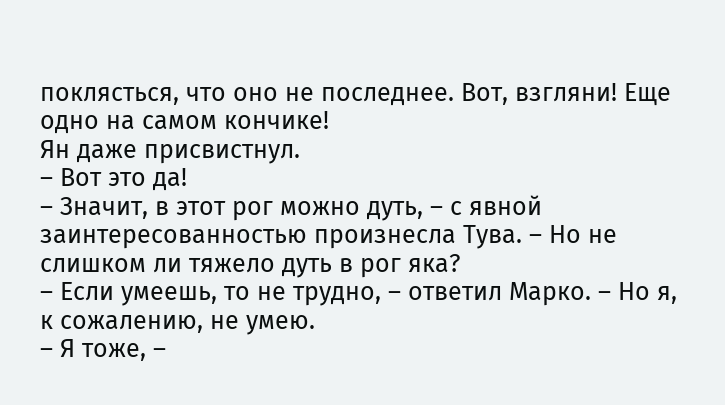поклясться, что оно не последнее. Вот, взгляни! Еще одно на самом кончике!
Ян даже присвистнул.
– Вот это да!
– Значит, в этот рог можно дуть, – с явной заинтересованностью произнесла Тува. – Но не слишком ли тяжело дуть в рог яка?
– Если умеешь, то не трудно, – ответил Марко. – Но я, к сожалению, не умею.
– Я тоже, –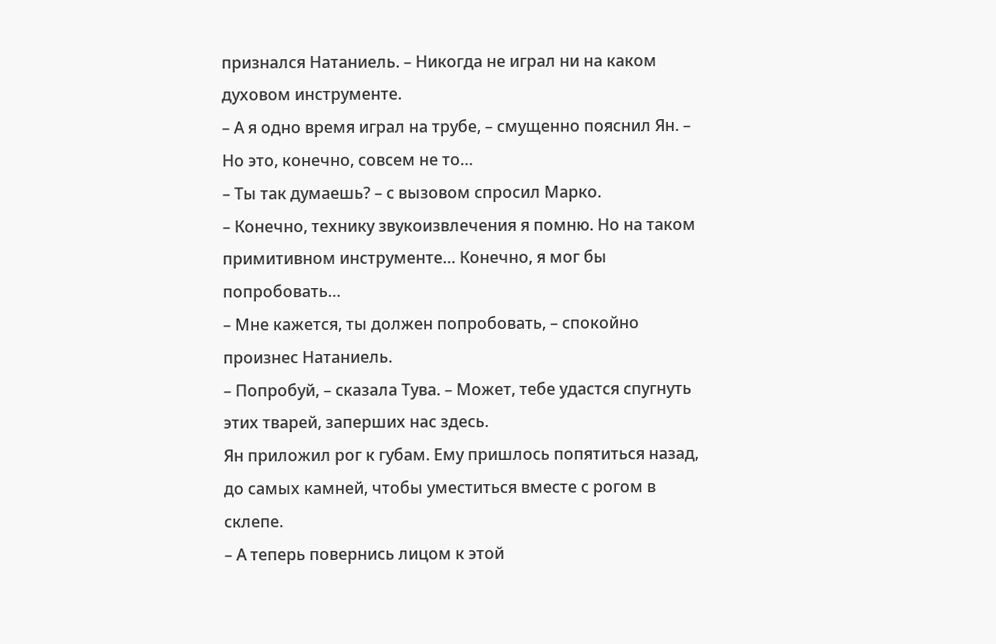признался Натаниель. – Никогда не играл ни на каком духовом инструменте.
– А я одно время играл на трубе, – смущенно пояснил Ян. – Но это, конечно, совсем не то…
– Ты так думаешь? – с вызовом спросил Марко.
– Конечно, технику звукоизвлечения я помню. Но на таком примитивном инструменте… Конечно, я мог бы попробовать…
– Мне кажется, ты должен попробовать, – спокойно произнес Натаниель.
– Попробуй, – сказала Тува. – Может, тебе удастся спугнуть этих тварей, заперших нас здесь.
Ян приложил рог к губам. Ему пришлось попятиться назад, до самых камней, чтобы уместиться вместе с рогом в склепе.
– А теперь повернись лицом к этой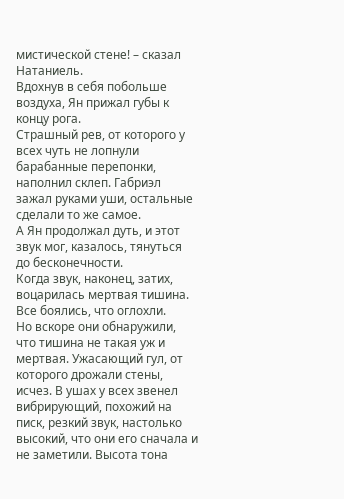мистической стене! – сказал Натаниель.
Вдохнув в себя побольше воздуха, Ян прижал губы к концу рога.
Страшный рев, от которого у всех чуть не лопнули барабанные перепонки, наполнил склеп. Габриэл зажал руками уши, остальные сделали то же самое.
А Ян продолжал дуть, и этот звук мог, казалось, тянуться до бесконечности.
Когда звук, наконец, затих, воцарилась мертвая тишина. Все боялись, что оглохли.
Но вскоре они обнаружили, что тишина не такая уж и мертвая. Ужасающий гул, от которого дрожали стены, исчез. В ушах у всех звенел вибрирующий, похожий на писк, резкий звук, настолько высокий, что они его сначала и не заметили. Высота тона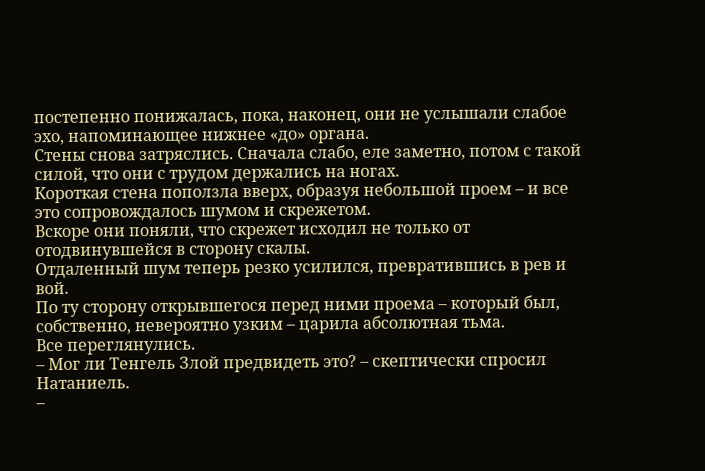постепенно понижалась, пока, наконец, они не услышали слабое эхо, напоминающее нижнее «до» органа.
Стены снова затряслись. Сначала слабо, еле заметно, потом с такой силой, что они с трудом держались на ногах.
Короткая стена поползла вверх, образуя небольшой проем – и все это сопровождалось шумом и скрежетом.
Вскоре они поняли, что скрежет исходил не только от отодвинувшейся в сторону скалы.
Отдаленный шум теперь резко усилился, превратившись в рев и вой.
По ту сторону открывшегося перед ними проема – который был, собственно, невероятно узким – царила абсолютная тьма.
Все переглянулись.
– Мог ли Тенгель Злой предвидеть это? – скептически спросил Натаниель.
–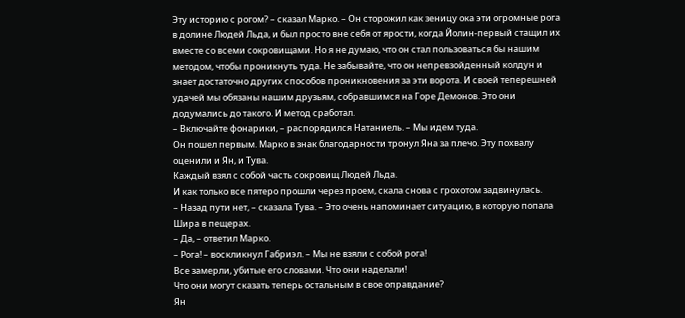Эту историю с рогом? – сказал Марко. – Он сторожил как зеницу ока эти огромные рога в долине Людей Льда, и был просто вне себя от ярости, когда Йолин-первый стащил их вместе со всеми сокровищами. Но я не думаю, что он стал пользоваться бы нашим методом, чтобы проникнуть туда. Не забывайте, что он непревзойденный колдун и знает достаточно других способов проникновения за эти ворота. И своей теперешней удачей мы обязаны нашим друзьям, собравшимся на Горе Демонов. Это они додумались до такого. И метод сработал.
– Включайте фонарики, – распорядился Натаниель. – Мы идем туда.
Он пошел первым. Марко в знак благодарности тронул Яна за плечо. Эту похвалу оценили и Ян, и Тува.
Каждый взял с собой часть сокровищ Людей Льда.
И как только все пятеро прошли через проем, скала снова с грохотом задвинулась.
– Назад пути нет, – сказала Тува. – Это очень напоминает ситуацию, в которую попала Шира в пещерах.
– Да, – ответил Марко.
– Рога! – воскликнул Габриэл. – Мы не взяли с собой рога!
Все замерли, убитые его словами. Что они наделали!
Что они могут сказать теперь остальным в свое оправдание?
Ян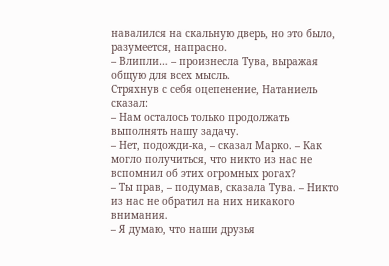навалился на скальную дверь, но это было, разумеется, напрасно.
– Влипли… – произнесла Тува, выражая общую для всех мысль.
Стряхнув с себя оцепенение, Натаниель сказал:
– Нам осталось только продолжать выполнять нашу задачу.
– Нет, подожди-ка, – сказал Марко. – Как могло получиться, что никто из нас не вспомнил об этих огромных рогах?
– Ты прав, – подумав, сказала Тува. – Никто из нас не обратил на них никакого внимания.
– Я думаю, что наши друзья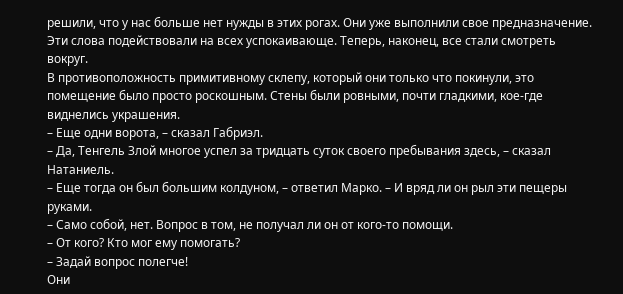решили, что у нас больше нет нужды в этих рогах. Они уже выполнили свое предназначение.
Эти слова подействовали на всех успокаивающе. Теперь, наконец, все стали смотреть вокруг.
В противоположность примитивному склепу, который они только что покинули, это помещение было просто роскошным. Стены были ровными, почти гладкими, кое-где виднелись украшения.
– Еще одни ворота, – сказал Габриэл.
– Да, Тенгель Злой многое успел за тридцать суток своего пребывания здесь, – сказал Натаниель.
– Еще тогда он был большим колдуном, – ответил Марко. – И вряд ли он рыл эти пещеры руками.
– Само собой, нет. Вопрос в том, не получал ли он от кого-то помощи.
– От кого? Кто мог ему помогать?
– Задай вопрос полегче!
Они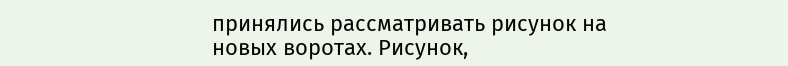принялись рассматривать рисунок на новых воротах. Рисунок,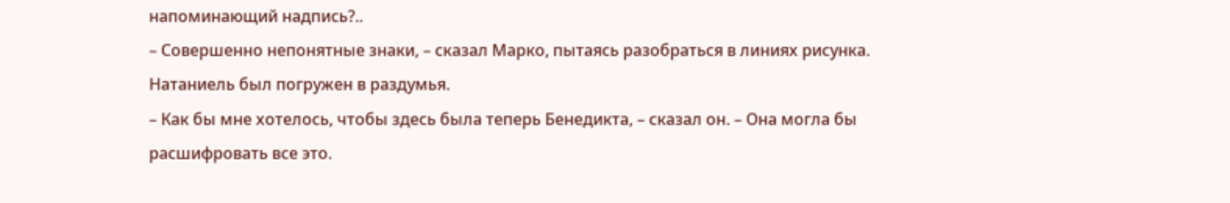напоминающий надпись?..
– Совершенно непонятные знаки, – сказал Марко, пытаясь разобраться в линиях рисунка.
Натаниель был погружен в раздумья.
– Как бы мне хотелось, чтобы здесь была теперь Бенедикта, – сказал он. – Она могла бы расшифровать все это.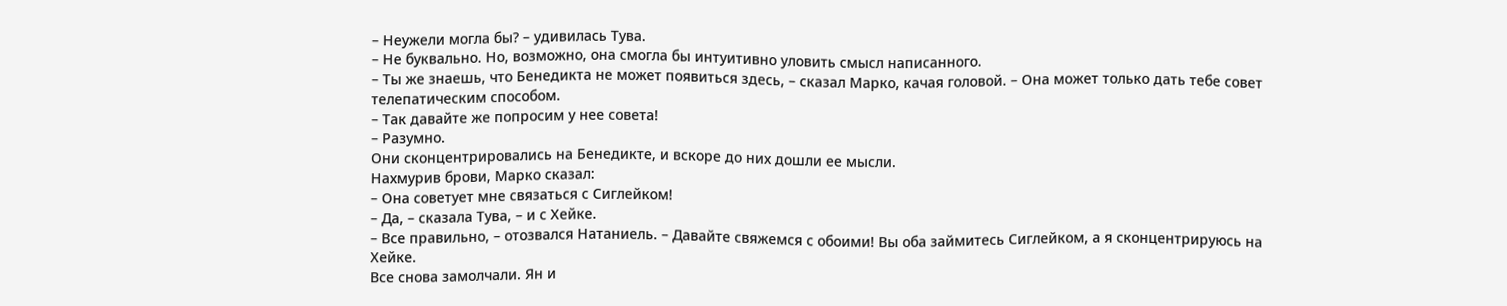– Неужели могла бы? – удивилась Тува.
– Не буквально. Но, возможно, она смогла бы интуитивно уловить смысл написанного.
– Ты же знаешь, что Бенедикта не может появиться здесь, – сказал Марко, качая головой. – Она может только дать тебе совет телепатическим способом.
– Так давайте же попросим у нее совета!
– Разумно.
Они сконцентрировались на Бенедикте, и вскоре до них дошли ее мысли.
Нахмурив брови, Марко сказал:
– Она советует мне связаться с Сиглейком!
– Да, – сказала Тува, – и с Хейке.
– Все правильно, – отозвался Натаниель. – Давайте свяжемся с обоими! Вы оба займитесь Сиглейком, а я сконцентрируюсь на Хейке.
Все снова замолчали. Ян и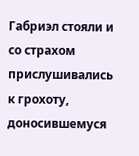Габриэл стояли и со страхом прислушивались к грохоту, доносившемуся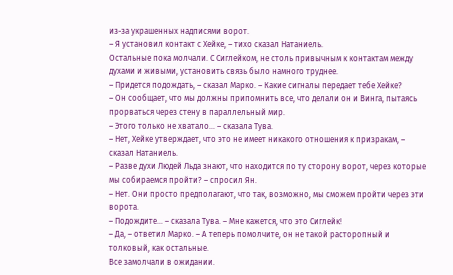из-за украшенных надписями ворот.
– Я установил контакт с Хейке, – тихо сказал Натаниель.
Остальные пока молчали. С Сиглейком, не столь привычным к контактам между духами и живыми, установить связь было намного труднее.
– Придется подождать, – сказал Марко. – Какие сигналы передает тебе Хейке?
– Он сообщает, что мы должны припомнить все, что делали он и Винга, пытаясь прорваться через стену в параллельный мир.
– Этого только не хватало… – сказала Тува.
– Нет, Хейке утверждает, что это не имеет никакого отношения к призракам, – сказал Натаниель.
– Разве духи Людей Льда знают, что находится по ту сторону ворот, через которые мы собираемся пройти? – спросил Ян.
– Нет. Они просто предполагают, что так, возможно, мы сможем пройти через эти ворота.
– Подождите… – сказала Тува. – Мне кажется, что это Сиглейк!
– Да, – ответил Марко. – А теперь помолчите, он не такой расторопный и толковый, как остальные.
Все замолчали в ожидании.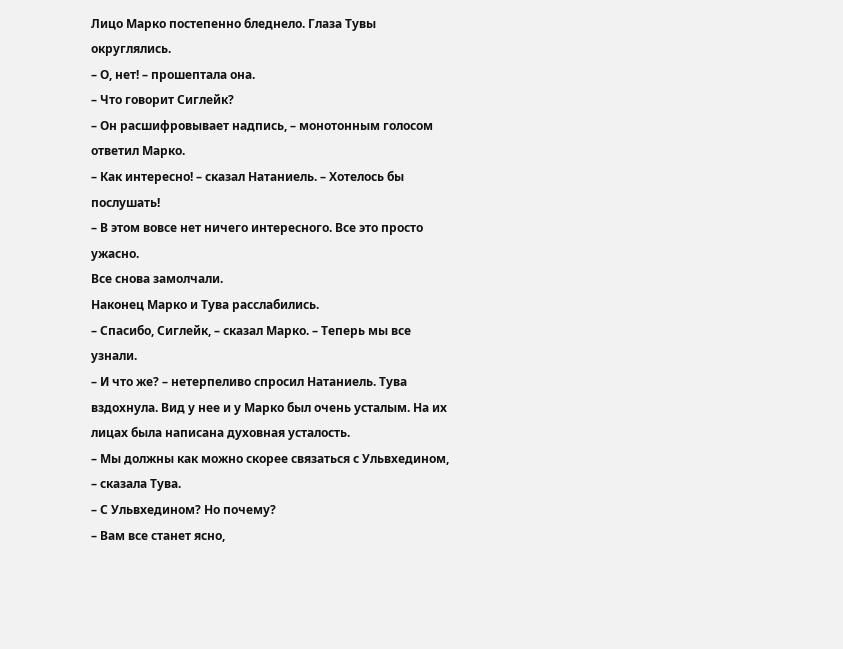Лицо Марко постепенно бледнело. Глаза Тувы округлялись.
– О, нет! – прошептала она.
– Что говорит Сиглейк?
– Он расшифровывает надпись, – монотонным голосом ответил Марко.
– Как интересно! – сказал Натаниель. – Хотелось бы послушать!
– В этом вовсе нет ничего интересного. Все это просто ужасно.
Все снова замолчали.
Наконец Марко и Тува расслабились.
– Спасибо, Сиглейк, – сказал Марко. – Теперь мы все узнали.
– И что же? – нетерпеливо спросил Натаниель. Тува вздохнула. Вид у нее и у Марко был очень усталым. На их лицах была написана духовная усталость.
– Мы должны как можно скорее связаться с Ульвхедином, – сказала Тува.
– С Ульвхедином? Но почему?
– Вам все станет ясно,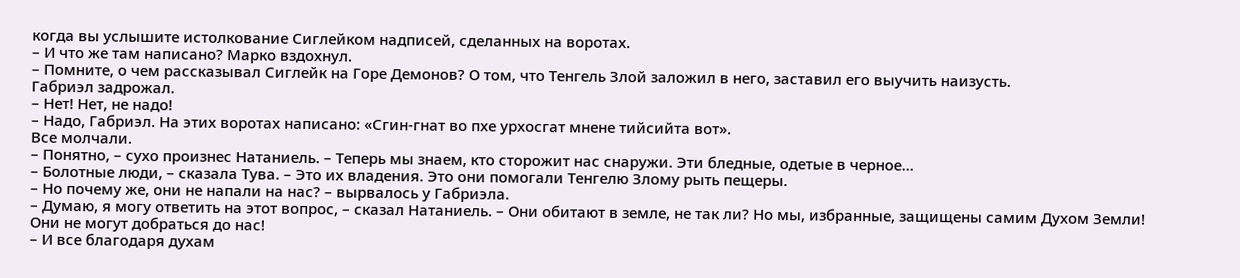когда вы услышите истолкование Сиглейком надписей, сделанных на воротах.
– И что же там написано? Марко вздохнул.
– Помните, о чем рассказывал Сиглейк на Горе Демонов? О том, что Тенгель Злой заложил в него, заставил его выучить наизусть.
Габриэл задрожал.
– Нет! Нет, не надо!
– Надо, Габриэл. На этих воротах написано: «Сгин-гнат во пхе урхосгат мнене тийсийта вот».
Все молчали.
– Понятно, – сухо произнес Натаниель. – Теперь мы знаем, кто сторожит нас снаружи. Эти бледные, одетые в черное…
– Болотные люди, – сказала Тува. – Это их владения. Это они помогали Тенгелю Злому рыть пещеры.
– Но почему же, они не напали на нас? – вырвалось у Габриэла.
– Думаю, я могу ответить на этот вопрос, – сказал Натаниель. – Они обитают в земле, не так ли? Но мы, избранные, защищены самим Духом Земли! Они не могут добраться до нас!
– И все благодаря духам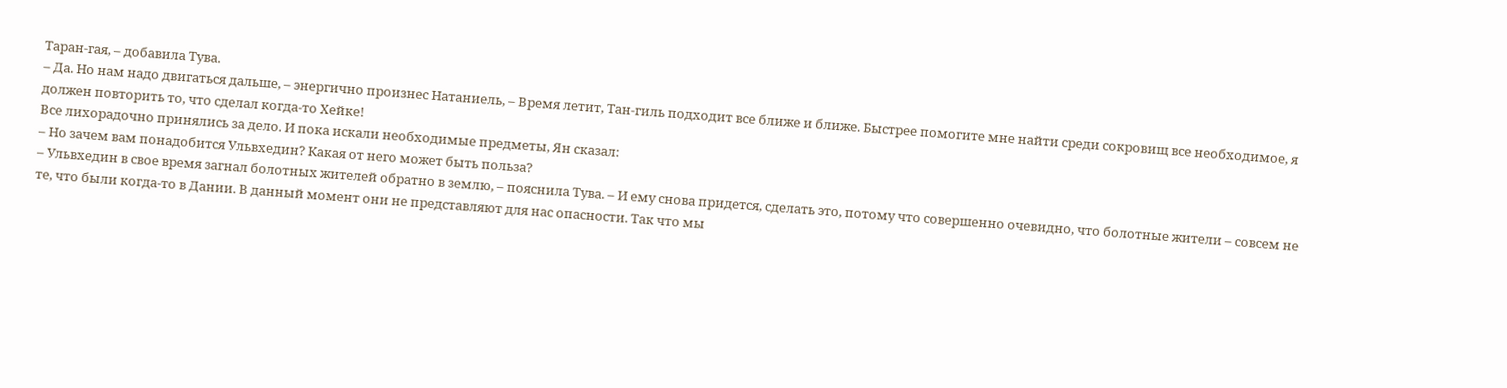Таран-гая, – добавила Тува.
– Да. Но нам надо двигаться дальше, – энергично произнес Натаниель, – Время летит, Тан-гиль подходит все ближе и ближе. Быстрее помогите мне найти среди сокровищ все необходимое, я должен повторить то, что сделал когда-то Хейке!
Все лихорадочно принялись за дело. И пока искали необходимые предметы, Ян сказал:
– Но зачем вам понадобится Ульвхедин? Какая от него может быть польза?
– Ульвхедин в свое время загнал болотных жителей обратно в землю, – пояснила Тува. – И ему снова придется, сделать это, потому что совершенно очевидно, что болотные жители – совсем не те, что были когда-то в Дании. В данный момент они не представляют для нас опасности. Так что мы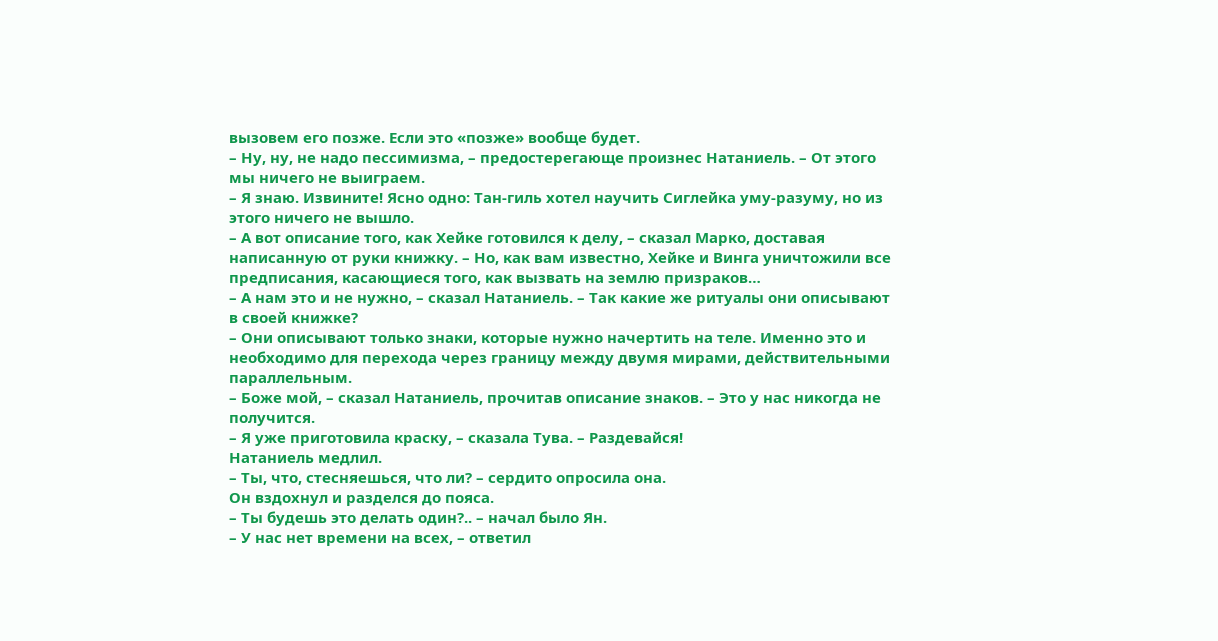вызовем его позже. Если это «позже» вообще будет.
– Ну, ну, не надо пессимизма, – предостерегающе произнес Натаниель. – От этого мы ничего не выиграем.
– Я знаю. Извините! Ясно одно: Тан-гиль хотел научить Сиглейка уму-разуму, но из этого ничего не вышло.
– А вот описание того, как Хейке готовился к делу, – сказал Марко, доставая написанную от руки книжку. – Но, как вам известно, Хейке и Винга уничтожили все предписания, касающиеся того, как вызвать на землю призраков…
– А нам это и не нужно, – сказал Натаниель. – Так какие же ритуалы они описывают в своей книжке?
– Они описывают только знаки, которые нужно начертить на теле. Именно это и необходимо для перехода через границу между двумя мирами, действительными параллельным.
– Боже мой, – сказал Натаниель, прочитав описание знаков. – Это у нас никогда не получится.
– Я уже приготовила краску, – сказала Тува. – Раздевайся!
Натаниель медлил.
– Ты, что, стесняешься, что ли? – сердито опросила она.
Он вздохнул и разделся до пояса.
– Ты будешь это делать один?.. – начал было Ян.
– У нас нет времени на всех, – ответил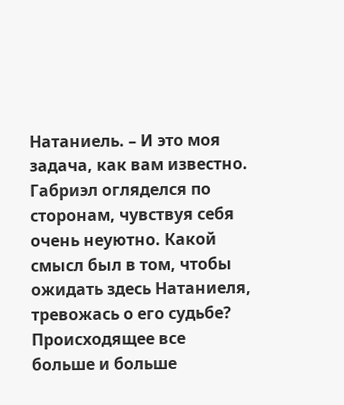Натаниель. – И это моя задача, как вам известно.
Габриэл огляделся по сторонам, чувствуя себя очень неуютно. Какой смысл был в том, чтобы ожидать здесь Натаниеля, тревожась о его судьбе?
Происходящее все больше и больше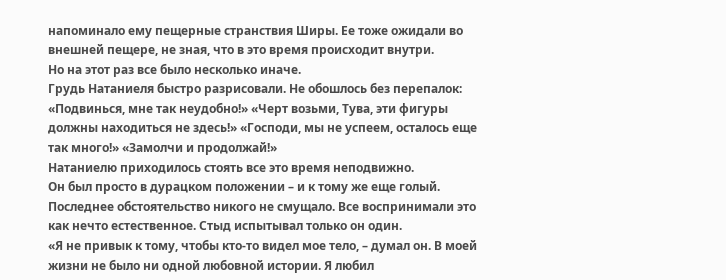напоминало ему пещерные странствия Ширы. Ее тоже ожидали во внешней пещере, не зная, что в это время происходит внутри.
Но на этот раз все было несколько иначе.
Грудь Натаниеля быстро разрисовали. Не обошлось без перепалок: «Подвинься, мне так неудобно!» «Черт возьми, Тува, эти фигуры должны находиться не здесь!» «Господи, мы не успеем, осталось еще так много!» «Замолчи и продолжай!»
Натаниелю приходилось стоять все это время неподвижно.
Он был просто в дурацком положении – и к тому же еще голый.
Последнее обстоятельство никого не смущало. Все воспринимали это как нечто естественное. Стыд испытывал только он один.
«Я не привык к тому, чтобы кто-то видел мое тело, – думал он. В моей жизни не было ни одной любовной истории. Я любил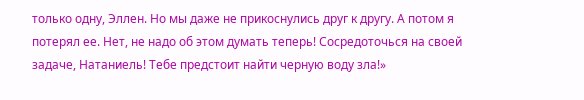только одну, Эллен. Но мы даже не прикоснулись друг к другу. А потом я потерял ее. Нет, не надо об этом думать теперь! Сосредоточься на своей задаче, Натаниель! Тебе предстоит найти черную воду зла!»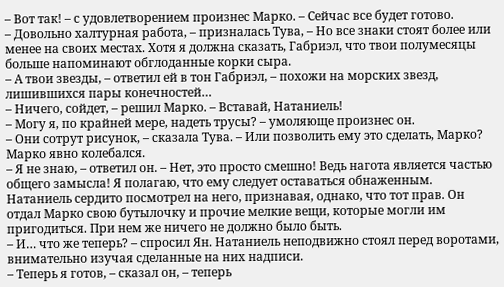– Вот так! – с удовлетворением произнес Марко. – Сейчас все будет готово.
– Довольно халтурная работа, – призналась Тува, – Но все знаки стоят более или менее на своих местах. Хотя я должна сказать, Габриэл, что твои полумесяцы больше напоминают обглоданные корки сыра.
– А твои звезды, – ответил ей в тон Габриэл, – похожи на морских звезд, лишившихся пары конечностей…
– Ничего, сойдет, – решил Марко. – Вставай, Натаниель!
– Могу я, по крайней мере, надеть трусы? – умоляюще произнес он.
– Они сотрут рисунок, – сказала Тува. – Или позволить ему это сделать, Марко?
Марко явно колебался.
– Я не знаю, – ответил он. – Нет, это просто смешно! Ведь нагота является частью общего замысла! Я полагаю, что ему следует оставаться обнаженным.
Натаниель сердито посмотрел на него, признавая, однако, что тот прав. Он отдал Марко свою бутылочку и прочие мелкие вещи, которые могли им пригодиться. При нем же ничего не должно было быть.
– И… что же теперь? – спросил Ян. Натаниель неподвижно стоял перед воротами, внимательно изучая сделанные на них надписи.
– Теперь я готов, – сказал он, – теперь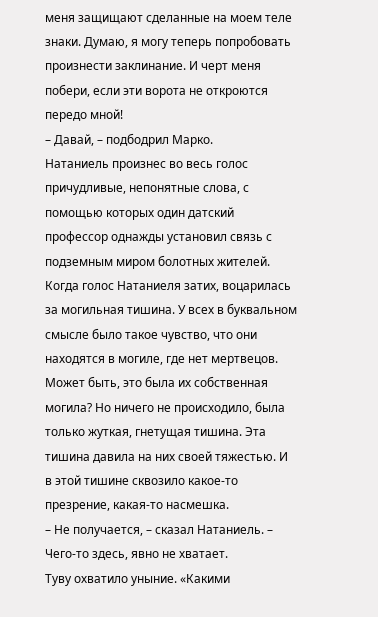меня защищают сделанные на моем теле знаки. Думаю, я могу теперь попробовать произнести заклинание. И черт меня побери, если эти ворота не откроются передо мной!
– Давай, – подбодрил Марко.
Натаниель произнес во весь голос причудливые, непонятные слова, с помощью которых один датский профессор однажды установил связь с подземным миром болотных жителей.
Когда голос Натаниеля затих, воцарилась за могильная тишина. У всех в буквальном смысле было такое чувство, что они находятся в могиле, где нет мертвецов. Может быть, это была их собственная могила? Но ничего не происходило, была только жуткая, гнетущая тишина. Эта тишина давила на них своей тяжестью. И в этой тишине сквозило какое-то презрение, какая-то насмешка.
– Не получается, – сказал Натаниель. – Чего-то здесь, явно не хватает.
Туву охватило уныние. «Какими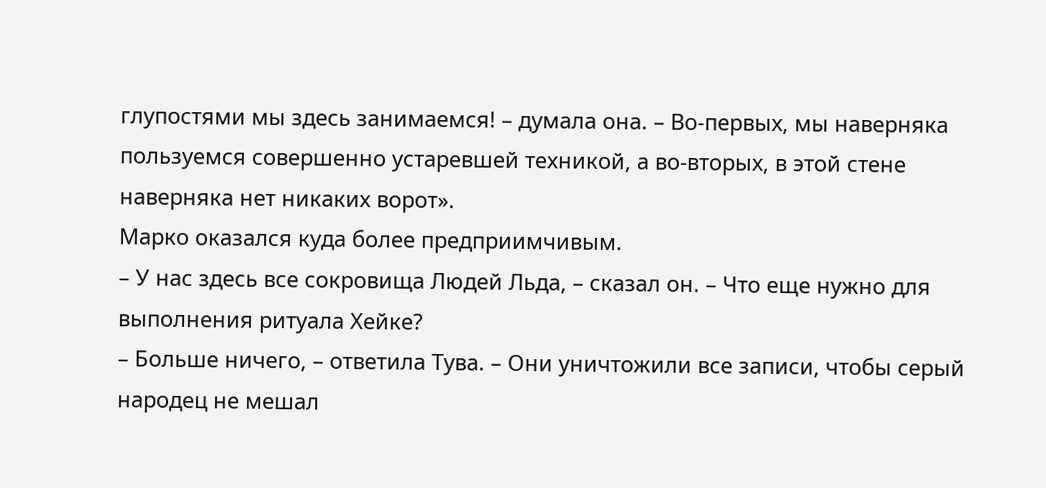глупостями мы здесь занимаемся! – думала она. – Во-первых, мы наверняка пользуемся совершенно устаревшей техникой, а во-вторых, в этой стене наверняка нет никаких ворот».
Марко оказался куда более предприимчивым.
– У нас здесь все сокровища Людей Льда, – сказал он. – Что еще нужно для выполнения ритуала Хейке?
– Больше ничего, – ответила Тува. – Они уничтожили все записи, чтобы серый народец не мешал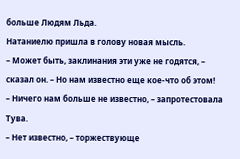больше Людям Льда.
Натаниелю пришла в голову новая мысль.
– Может быть, заклинания эти уже не годятся, – сказал он. – Но нам известно еще кое-что об этом!
– Ничего нам больше не известно, – запротестовала Тува.
– Нет известно, – торжествующе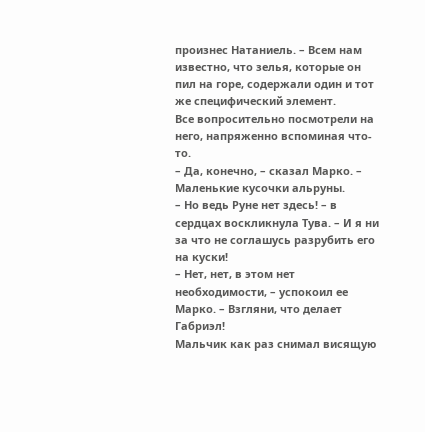произнес Натаниель. – Всем нам известно, что зелья, которые он пил на горе, содержали один и тот же специфический элемент.
Все вопросительно посмотрели на него, напряженно вспоминая что-то.
– Да, конечно, – сказал Марко. – Маленькие кусочки альруны.
– Но ведь Руне нет здесь! – в сердцах воскликнула Тува. – И я ни за что не соглашусь разрубить его на куски!
– Нет, нет, в этом нет необходимости, – успокоил ее Марко. – Взгляни, что делает Габриэл!
Мальчик как раз снимал висящую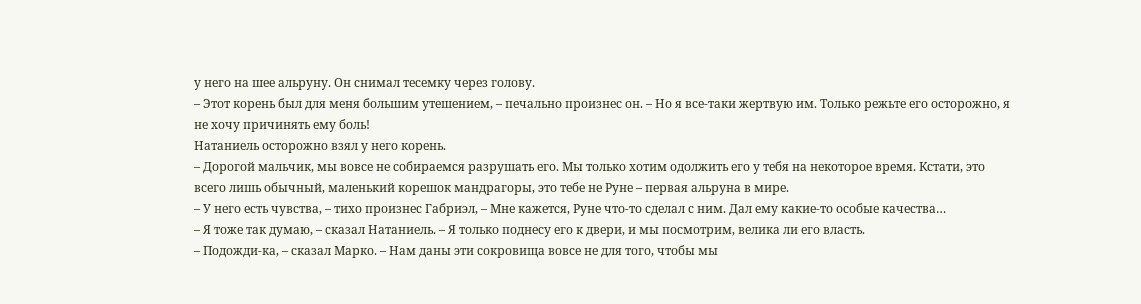у него на шее альруну. Он снимал тесемку через голову.
– Этот корень был для меня большим утешением, – печально произнес он. – Но я все-таки жертвую им. Только режьте его осторожно, я не хочу причинять ему боль!
Натаниель осторожно взял у него корень.
– Дорогой мальчик, мы вовсе не собираемся разрушать его. Мы только хотим одолжить его у тебя на некоторое время. Кстати, это всего лишь обычный, маленький корешок мандрагоры, это тебе не Руне – первая альруна в мире.
– У него есть чувства, – тихо произнес Габриэл, – Мне кажется, Руне что-то сделал с ним. Дал ему какие-то особые качества…
– Я тоже так думаю, – сказал Натаниель. – Я только поднесу его к двери, и мы посмотрим, велика ли его власть.
– Подожди-ка, – сказал Марко. – Нам даны эти сокровища вовсе не для того, чтобы мы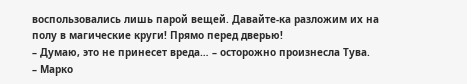воспользовались лишь парой вещей. Давайте-ка разложим их на полу в магические круги! Прямо перед дверью!
– Думаю, это не принесет вреда… – осторожно произнесла Тува.
– Марко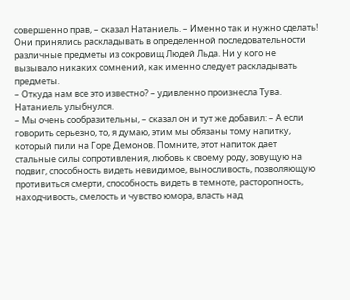совершенно прав, – сказал Натаниель. – Именно так и нужно сделать!
Они принялись раскладывать в определенной последовательности различные предметы из сокровищ Людей Льда. Ни у кого не вызывало никаких сомнений, как именно следует раскладывать предметы.
– Откуда нам все это известно? – удивленно произнесла Тува.
Натаниель улыбнулся.
– Мы очень сообразительны, – сказал он и тут же добавил: – А если говорить серьезно, то, я думаю, этим мы обязаны тому напитку, который пили на Горе Демонов. Помните, этот напиток дает стальные силы сопротивления, любовь к своему роду, зовущую на подвиг, способность видеть невидимое, выносливость, позволяющую противиться смерти, способность видеть в темноте, расторопность, находчивость, смелость и чувство юмора, власть над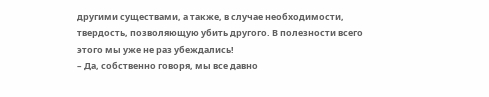другими существами, а также, в случае необходимости, твердость, позволяющую убить другого. В полезности всего этого мы уже не раз убеждались!
– Да, собственно говоря, мы все давно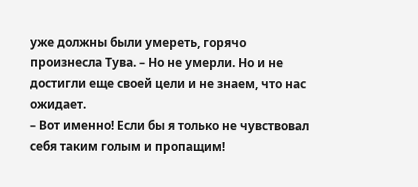уже должны были умереть, горячо произнесла Тува. – Но не умерли. Но и не достигли еще своей цели и не знаем, что нас ожидает.
– Вот именно! Если бы я только не чувствовал себя таким голым и пропащим!